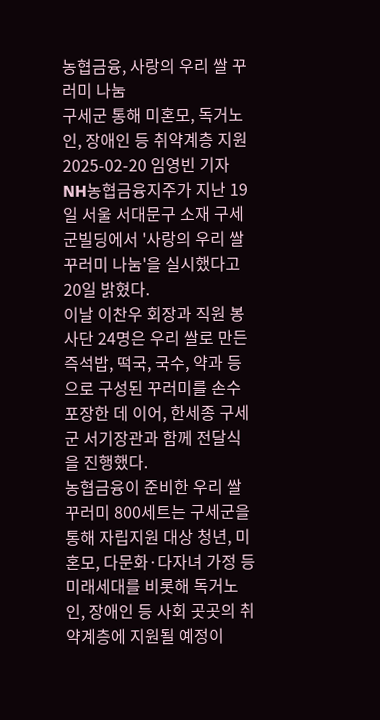농협금융, 사랑의 우리 쌀 꾸러미 나눔
구세군 통해 미혼모, 독거노인, 장애인 등 취약계층 지원
2025-02-20 임영빈 기자
NH농협금융지주가 지난 19일 서울 서대문구 소재 구세군빌딩에서 '사랑의 우리 쌀 꾸러미 나눔'을 실시했다고 20일 밝혔다.
이날 이찬우 회장과 직원 봉사단 24명은 우리 쌀로 만든 즉석밥, 떡국, 국수, 약과 등으로 구성된 꾸러미를 손수 포장한 데 이어, 한세종 구세군 서기장관과 함께 전달식을 진행했다.
농협금융이 준비한 우리 쌀 꾸러미 800세트는 구세군을 통해 자립지원 대상 청년, 미혼모, 다문화·다자녀 가정 등 미래세대를 비롯해 독거노인, 장애인 등 사회 곳곳의 취약계층에 지원될 예정이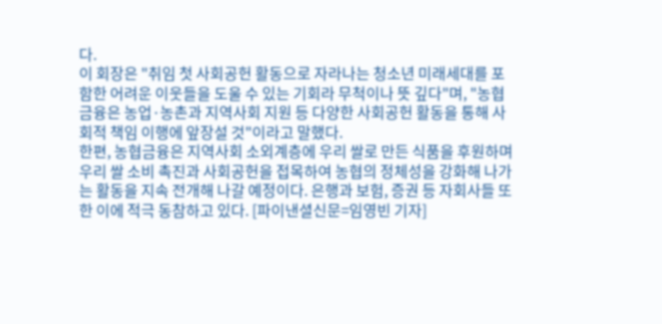다.
이 회장은 "취임 첫 사회공헌 활동으로 자라나는 청소년 미래세대를 포함한 어려운 이웃들을 도울 수 있는 기회라 무척이나 뜻 깊다"며, "농협금융은 농업·농촌과 지역사회 지원 등 다양한 사회공헌 활동을 통해 사회적 책임 이행에 앞장설 것"이라고 말했다.
한편, 농협금융은 지역사회 소외계층에 우리 쌀로 만든 식품을 후원하며 우리 쌀 소비 촉진과 사회공헌을 접목하여 농협의 정체성을 강화해 나가는 활동을 지속 전개해 나갈 예정이다. 은행과 보험, 증권 등 자회사들 또한 이에 적극 동참하고 있다. [파이낸셜신문=임영빈 기자]